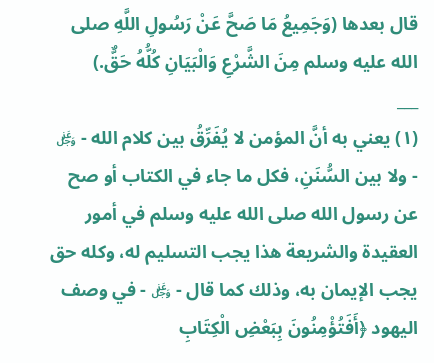قال بعدها (وَجَمِيعُ مَا صَحَّ عَنْ رَسُولِ اللَّهِ صلى الله عليه وسلم مِنَ الشَّرْعِ وَالْبَيَانِ كُلُّهُ حَقٌّ.)
___
(١) يعني به أنَّ المؤمن لا يُفَرِّقُ بين كلام الله - ﷿ - ولا بين السُّنَنِ، فكل ما جاء في الكتاب أو صح عن رسول الله صلى الله عليه وسلم في أمور العقيدة والشريعة هذا يجب التسليم له، وكله حق يجب الإيمان به، وذلك كما قال - ﷿ - في وصف اليهود ﴿أَفَتُؤْمِنُونَ بِبَعْضِ الْكِتَابِ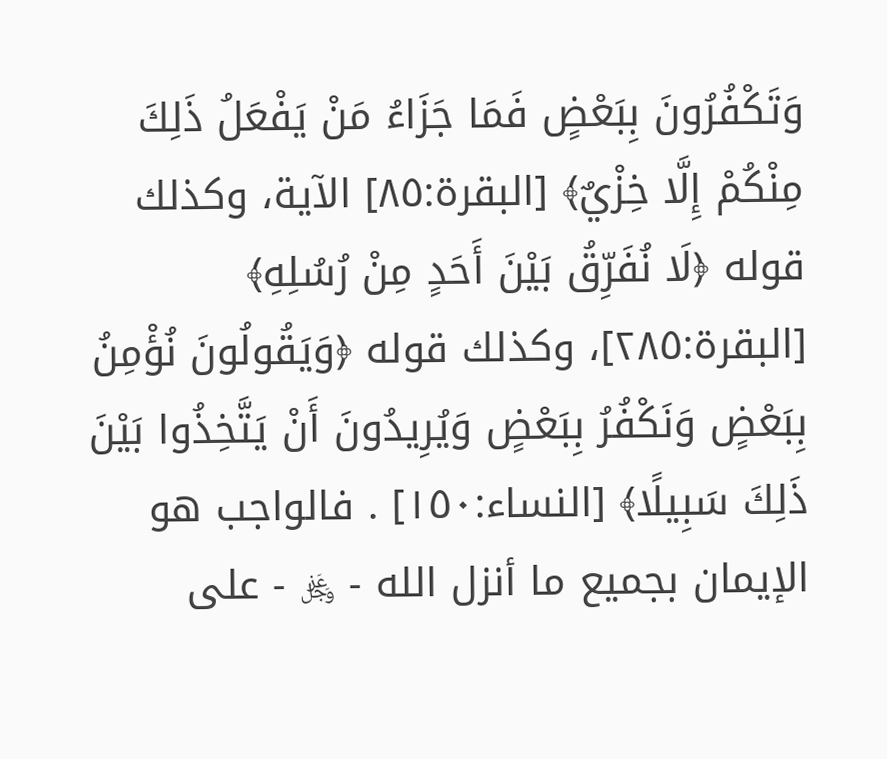وَتَكْفُرُونَ بِبَعْضٍ فَمَا جَزَاءُ مَنْ يَفْعَلُ ذَلِكَ مِنْكُمْ إِلَّا خِزْيٌ﴾ [البقرة:٨٥] الآية، وكذلك قوله ﴿لَا نُفَرِّقُ بَيْنَ أَحَدٍ مِنْ رُسُلِهِ﴾ [البقرة:٢٨٥]، وكذلك قوله ﴿وَيَقُولُونَ نُؤْمِنُ بِبَعْضٍ وَنَكْفُرُ بِبَعْضٍ وَيُرِيدُونَ أَنْ يَتَّخِذُوا بَيْنَ ذَلِكَ سَبِيلًا﴾ [النساء:١٥٠] . فالواجب هو الإيمان بجميع ما أنزل الله - ﷿ - على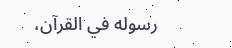رسوله في القرآن،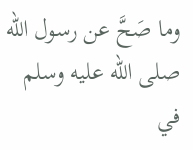وما صَحَّ عن رسول الله صلى الله عليه وسلم في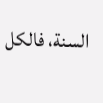السنة، فالكل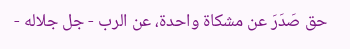حق صَدَرَ عن مشكاة واحدة، عن الرب - جل جلاله -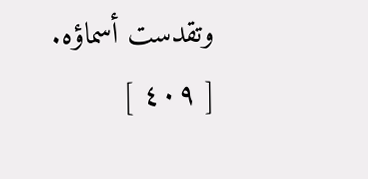وتقدست أسماؤه.
[ ٤٠٩ ]